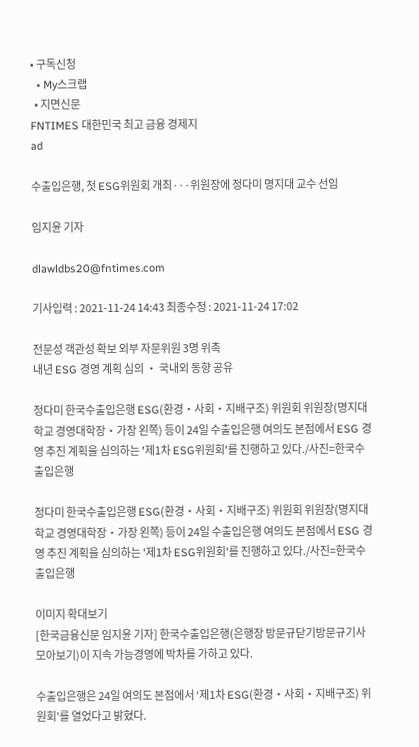• 구독신청
  • My스크랩
  • 지면신문
FNTIMES 대한민국 최고 금융 경제지
ad

수출입은행, 첫 ESG위원회 개최···위원장에 정다미 명지대 교수 선임

임지윤 기자

dlawldbs20@fntimes.com

기사입력 : 2021-11-24 14:43 최종수정 : 2021-11-24 17:02

전문성 객관성 확보 외부 자문위원 3명 위촉
내년 ESG 경영 계획 심의 ‧ 국내외 동향 공유

정다미 한국수출입은행 ESG(환경‧사회‧지배구조) 위원회 위원장(명지대학교 경영대학장‧가장 왼쪽) 등이 24일 수출입은행 여의도 본점에서 ESG 경영 추진 계획을 심의하는 '제1차 ESG위원회'를 진행하고 있다./사진=한국수출입은행

정다미 한국수출입은행 ESG(환경‧사회‧지배구조) 위원회 위원장(명지대학교 경영대학장‧가장 왼쪽) 등이 24일 수출입은행 여의도 본점에서 ESG 경영 추진 계획을 심의하는 '제1차 ESG위원회'를 진행하고 있다./사진=한국수출입은행

이미지 확대보기
[한국금융신문 임지윤 기자] 한국수출입은행(은행장 방문규닫기방문규기사 모아보기)이 지속 가능경영에 박차를 가하고 있다.

수출입은행은 24일 여의도 본점에서 ‘제1차 ESG(환경‧사회‧지배구조) 위원회’를 열었다고 밝혔다.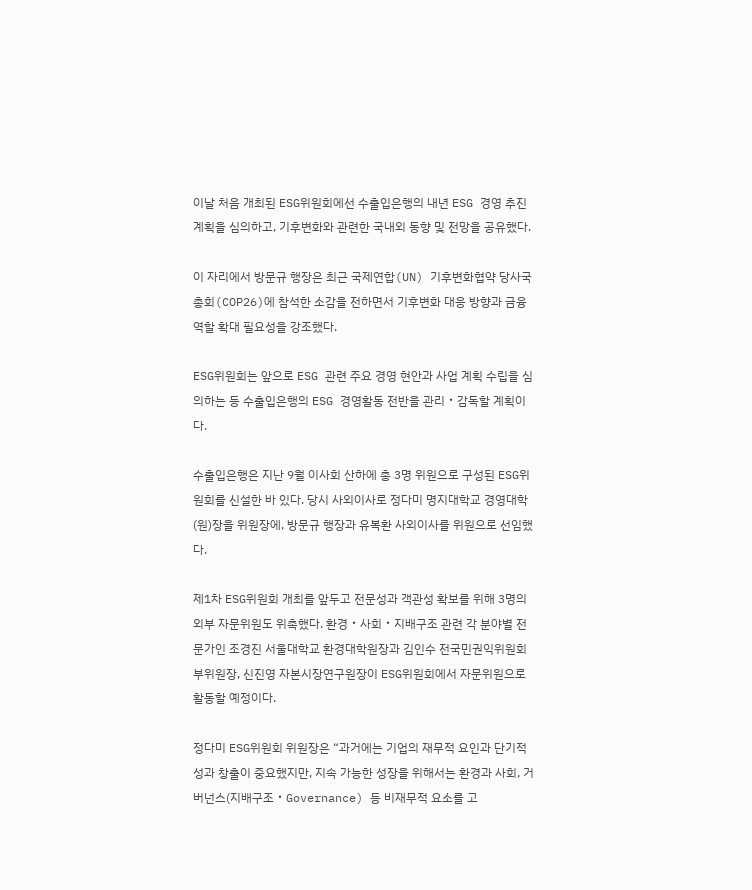이날 처음 개최된 ESG위원회에선 수출입은행의 내년 ESG 경영 추진계획을 심의하고, 기후변화와 관련한 국내외 동향 및 전망을 공유했다.

이 자리에서 방문규 행장은 최근 국제연합(UN) 기후변화협약 당사국 총회(COP26)에 참석한 소감을 전하면서 기후변화 대응 방향과 금융 역할 확대 필요성을 강조했다.

ESG위원회는 앞으로 ESG 관련 주요 경영 현안과 사업 계획 수립을 심의하는 등 수출입은행의 ESG 경영활동 전반을 관리‧감독할 계획이다.

수출입은행은 지난 9월 이사회 산하에 총 3명 위원으로 구성된 ESG위원회를 신설한 바 있다. 당시 사외이사로 정다미 명지대학교 경영대학(원)장을 위원장에, 방문규 행장과 유복환 사외이사를 위원으로 선임했다.

제1차 ESG위원회 개최를 앞두고 전문성과 객관성 확보를 위해 3명의 외부 자문위원도 위촉했다. 환경‧사회‧지배구조 관련 각 분야별 전문가인 조경진 서울대학교 환경대학원장과 김인수 전국민권익위원회 부위원장, 신진영 자본시장연구원장이 ESG위원회에서 자문위원으로 활동할 예정이다.

정다미 ESG위원회 위원장은 “과거에는 기업의 재무적 요인과 단기적 성과 창출이 중요했지만, 지속 가능한 성장을 위해서는 환경과 사회, 거버넌스(지배구조‧Governance) 등 비재무적 요소를 고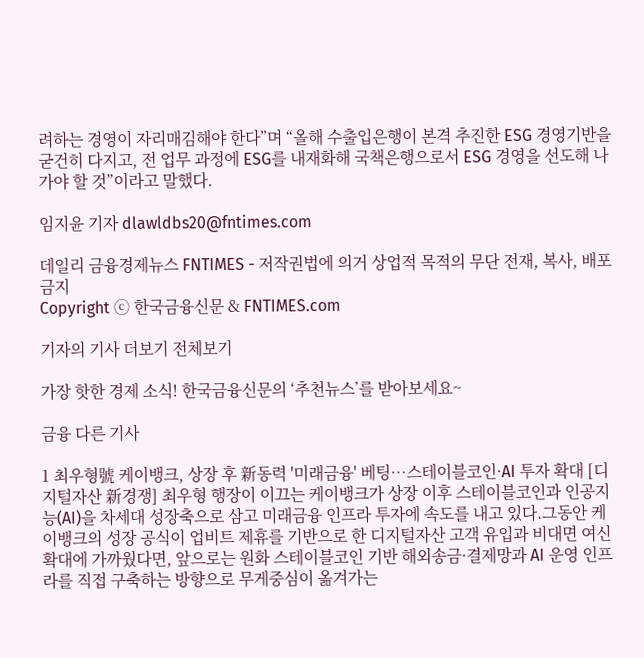려하는 경영이 자리매김해야 한다”며 “올해 수출입은행이 본격 추진한 ESG 경영기반을 굳건히 다지고, 전 업무 과정에 ESG를 내재화해 국책은행으로서 ESG 경영을 선도해 나가야 할 것”이라고 말했다.

임지윤 기자 dlawldbs20@fntimes.com

데일리 금융경제뉴스 FNTIMES - 저작권법에 의거 상업적 목적의 무단 전재, 복사, 배포 금지
Copyright ⓒ 한국금융신문 & FNTIMES.com

기자의 기사 더보기 전체보기

가장 핫한 경제 소식! 한국금융신문의 ‘추천뉴스’를 받아보세요~

금융 다른 기사

1 최우형號 케이뱅크, 상장 후 新동력 '미래금융' 베팅…스테이블코인·AI 투자 확대 [디지털자산 新경쟁] 최우형 행장이 이끄는 케이뱅크가 상장 이후 스테이블코인과 인공지능(AI)을 차세대 성장축으로 삼고 미래금융 인프라 투자에 속도를 내고 있다.그동안 케이뱅크의 성장 공식이 업비트 제휴를 기반으로 한 디지털자산 고객 유입과 비대면 여신 확대에 가까웠다면, 앞으로는 원화 스테이블코인 기반 해외송금·결제망과 AI 운영 인프라를 직접 구축하는 방향으로 무게중심이 옮겨가는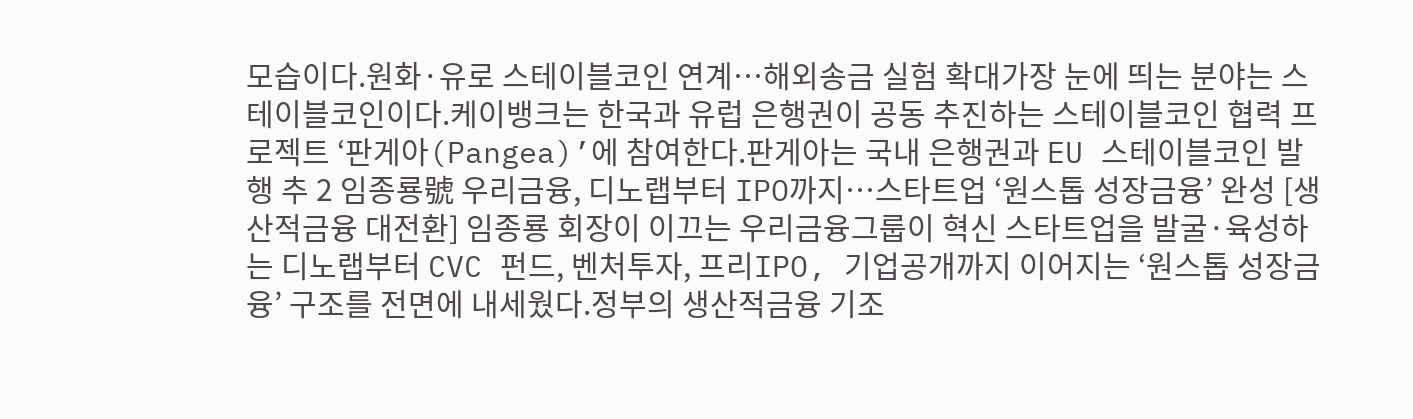모습이다.원화·유로 스테이블코인 연계…해외송금 실험 확대가장 눈에 띄는 분야는 스테이블코인이다.케이뱅크는 한국과 유럽 은행권이 공동 추진하는 스테이블코인 협력 프로젝트 ‘판게아(Pangea)’에 참여한다.판게아는 국내 은행권과 EU 스테이블코인 발행 추 2 임종룡號 우리금융, 디노랩부터 IPO까지…스타트업 ‘원스톱 성장금융’ 완성 [생산적금융 대전환] 임종룡 회장이 이끄는 우리금융그룹이 혁신 스타트업을 발굴·육성하는 디노랩부터 CVC 펀드, 벤처투자, 프리IPO, 기업공개까지 이어지는 ‘원스톱 성장금융’ 구조를 전면에 내세웠다.정부의 생산적금융 기조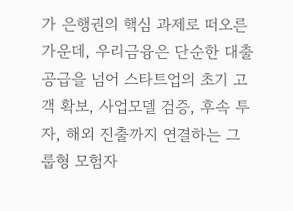가 은행권의 핵심 과제로 떠오른 가운데, 우리금융은 단순한 대출 공급을 넘어 스타트업의 초기 고객 확보, 사업모델 검증, 후속 투자, 해외 진출까지 연결하는 그룹형 모험자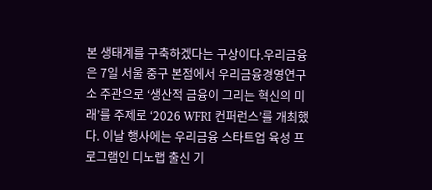본 생태계를 구축하겠다는 구상이다.우리금융은 7일 서울 중구 본점에서 우리금융경영연구소 주관으로 ‘생산적 금융이 그리는 혁신의 미래’를 주제로 ‘2026 WFRI 컨퍼런스’를 개최했다. 이날 행사에는 우리금융 스타트업 육성 프로그램인 디노랩 출신 기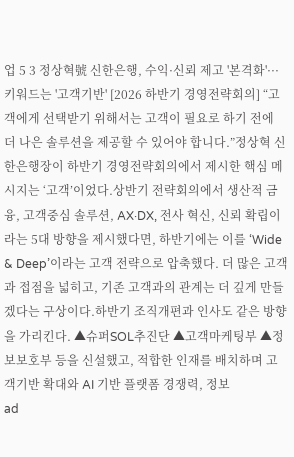업 5 3 정상혁號 신한은행, 수익·신뢰 제고 '본격화'···키워드는 '고객기반' [2026 하반기 경영전략회의] “고객에게 선택받기 위해서는 고객이 필요로 하기 전에 더 나은 솔루션을 제공할 수 있어야 합니다.”정상혁 신한은행장이 하반기 경영전략회의에서 제시한 핵심 메시지는 ‘고객’이었다.상반기 전략회의에서 생산적 금융, 고객중심 솔루션, AX·DX, 전사 혁신, 신뢰 확립이라는 5대 방향을 제시했다면, 하반기에는 이를 ‘Wide & Deep’이라는 고객 전략으로 압축했다. 더 많은 고객과 접점을 넓히고, 기존 고객과의 관계는 더 깊게 만들겠다는 구상이다.하반기 조직개편과 인사도 같은 방향을 가리킨다. ▲슈퍼SOL추진단 ▲고객마케팅부 ▲정보보호부 등을 신설했고, 적합한 인재를 배치하며 고객기반 확대와 AI 기반 플랫폼 경쟁력, 정보
ad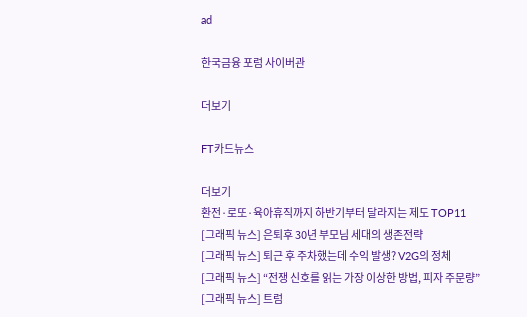ad

한국금융 포럼 사이버관

더보기

FT카드뉴스

더보기
환전·로또·육아휴직까지 하반기부터 달라지는 제도 TOP11
[그래픽 뉴스] 은퇴후 30년 부모님 세대의 생존전략
[그래픽 뉴스] 퇴근 후 주차했는데 수익 발생? V2G의 정체
[그래픽 뉴스] “전쟁 신호를 읽는 가장 이상한 방법, 피자 주문량”
[그래픽 뉴스] 트럼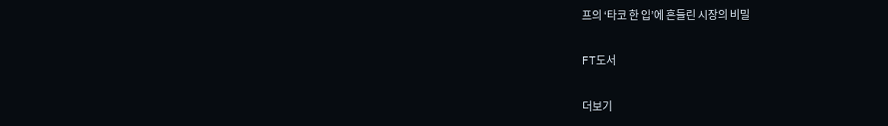프의 ‘타코 한 입’에 흔들린 시장의 비밀

FT도서

더보기